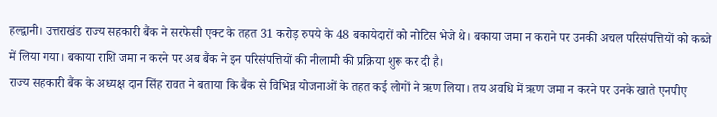हल्द्वानी। उत्तराखंड राज्य सहकारी बैंक ने सरफेसी एक्ट के तहत 31 करोड़ रुपये के 48 बकायेदारों को नोटिस भेजे थे। बकाया जमा न कराने पर उनकी अचल परिसंपत्तियों को कब्जे में लिया गया। बकाया राशि जमा न करने पर अब बैंक ने इन परिसंपत्तियों की नीलामी की प्रक्रिया शुरू कर दी है।
राज्य सहकारी बैंक के अध्यक्ष दान सिंह रावत ने बताया कि बैंक से विभिन्न योजनाओं के तहत कई लोगों ने ऋण लिया। तय अवधि में ऋण जमा न करने पर उनके खाते एनपीए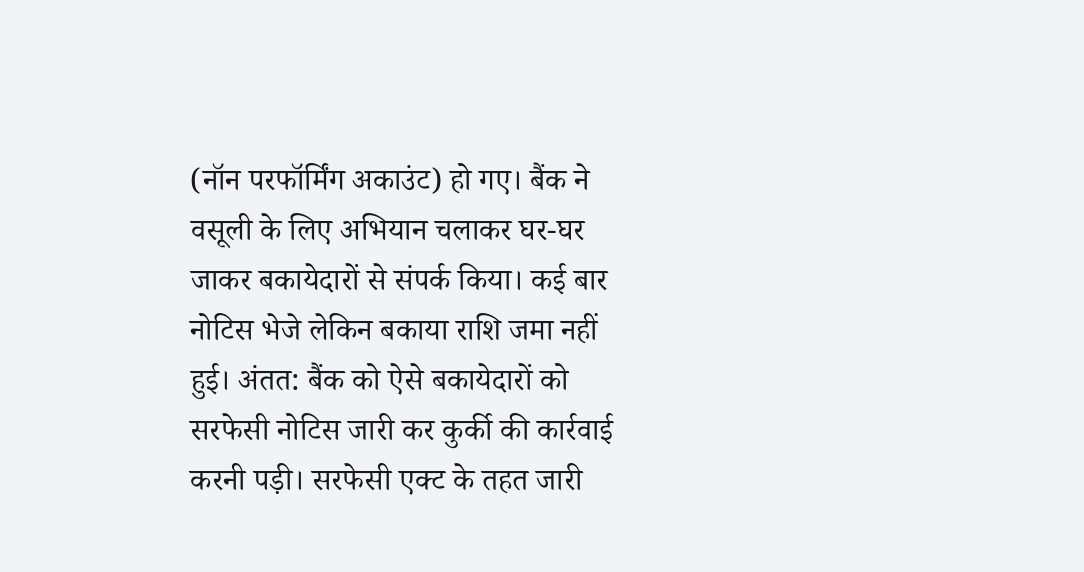(नॉन परफॉर्मिंग अकाउंट) हो गए। बैंक ने वसूली के लिए अभियान चलाकर घर-घर जाकर बकायेदारों से संपर्क किया। कई बार नोटिस भेजे लेकिन बकाया राशि जमा नहीं हुई। अंतत: बैंक को ऐसे बकायेदारों को सरफेसी नोटिस जारी कर कुर्की की कार्रवाई करनी पड़ी। सरफेसी एक्ट के तहत जारी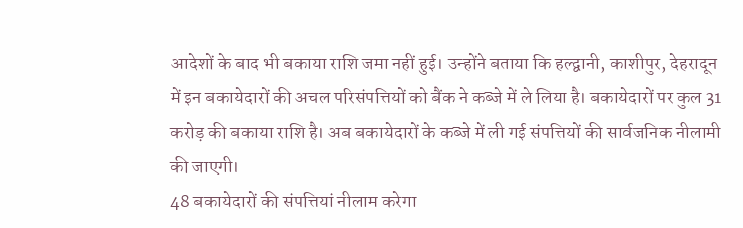आदेशों के बाद भी बकाया राशि जमा नहीं हुई। उन्होंने बताया कि हल्द्वानी, काशीपुर, देहरादून में इन बकायेदारों की अचल परिसंपत्तियों को बैंक ने कब्जे में ले लिया है। बकायेदारों पर कुल 31 करोड़ की बकाया राशि है। अब बकायेदारों के कब्जे में ली गई संपत्तियों की सार्वजनिक नीलामी की जाएगी।
48 बकायेदारों की संपत्तियां नीलाम करेगा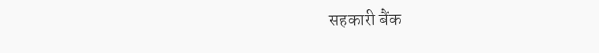सहकारी बैंक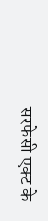सरफेसी एक्ट के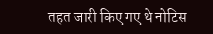तहत जारी किए गए थे नोटिस